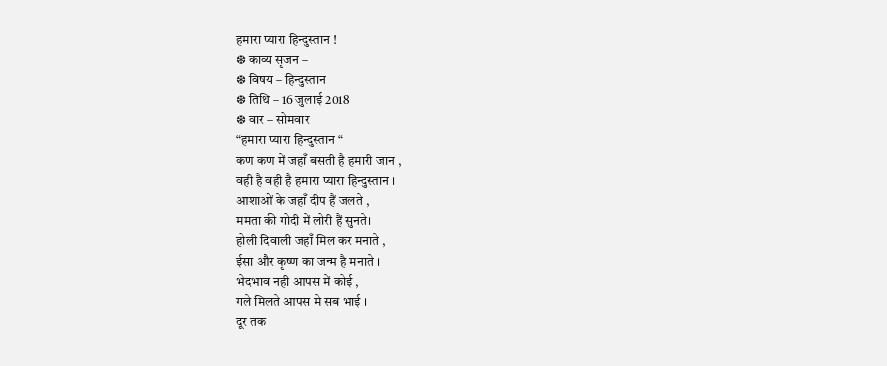हमारा प्यारा हिन्दुस्तान !
❆ काव्य सृजन –
❆ विषय – हिन्दुस्तान
❆ तिथि – 16 जुलाई 2018
❆ वार – सोमवार
“हमारा प्यारा हिन्दुस्तान “
कण कण में जहाँ बसती है हमारी जान ,
वही है वही है हमारा प्यारा हिन्दुस्तान ।
आशाओं के जहाँ दीप हैं जलते ,
ममता की गोदी में लोरी हैं सुनते।
होली दिवाली जहाँ मिल कर मनाते ,
ईसा और कृष्ण का जन्म है मनाते ।
भेदभाव नही आपस में कोई ,
गले मिलते आपस मे सब भाई ।
दूर तक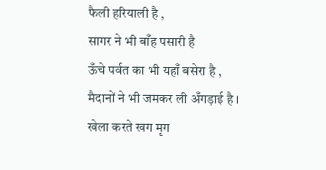फैली हरियाली है ,
सागर ने भी बाँह पसारी है
ऊँचे पर्वत का भी यहाँ बसेरा है ,
मैदानों ने भी जमकर ली अँगड़ाई है ।
खेला करते खग मृग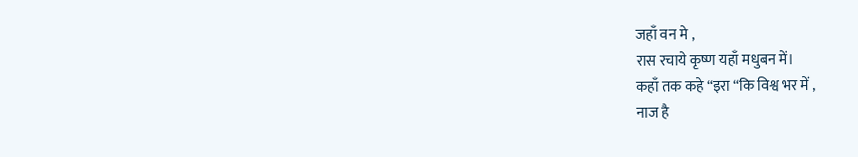जहाँ वन मे ,
रास रचाये कृष्ण यहाँ मधुबन में।
कहाँ तक कहे “इरा “कि विश्व भर में ,
नाज है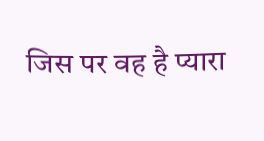जिस पर वह है प्यारा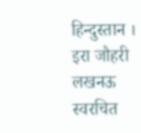हिन्दुस्तान ।
इरा जौहरी
लखनऊ
स्वरचित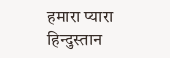हमारा प्यारा हिन्दुस्तान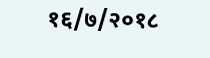१६/७/२०१८